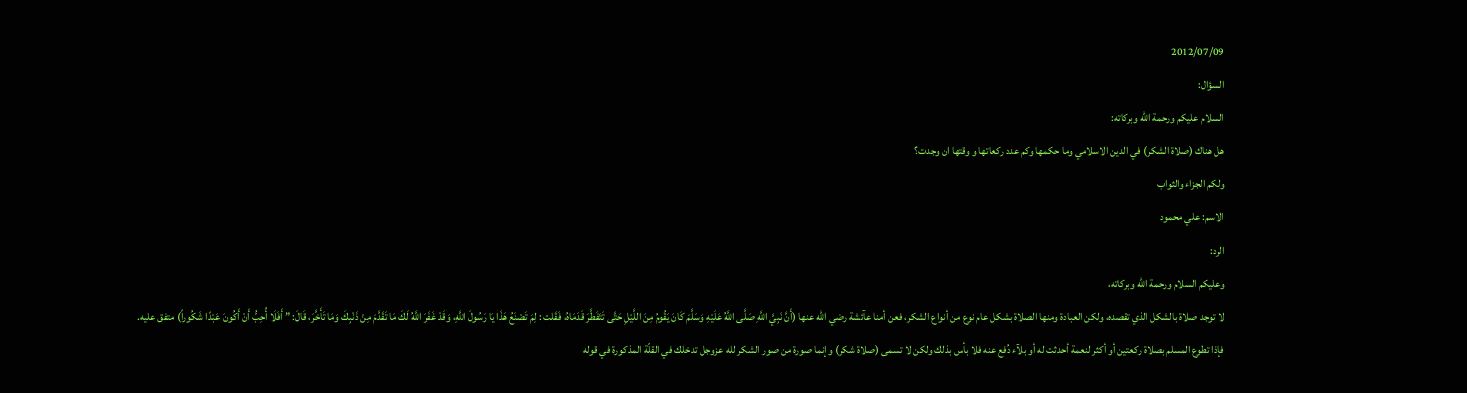2012/07/09
السؤال:
السلام عليكم ورحمة الله وبركاته:
هل هناك (صلاة الشكر) في الدين الاسلامي وما حكمها وكم عدد ركعاتها و وقتها ان وجدت؟
ولكم الجزاء والثواب
الاسم: علي محمود
الرد:
وعليكم السلام ورحمة الله وبركاته،
لا توجد صلاة بالشكل الذي تقصده، ولكن العبادة ومنها الصلاة بشكل عام نوع من أنواع الشكر، فعن أمنا عآئشة رضي الله عنها (أَنَّ نَبِيَّ اللَّهِ صَلَّى اللَّهُ عَلَيْهِ وَسَلَّمَ كَانَ يَقُومُ مِنَ اللَّيْلِ حَتَّى تَتَفَطَّرَ قَدَمَاهُ، فَقَلت : لِمَ تَصْنَعُ هَذَا يَا رَسُولَ اللَّهِ، وَقَدْ غَفَرَ اللَّهُ لَكَ مَا تَقَدَّمَ مِنْ ذَنْبِكَ وَمَا تَأَخَّرَ، قَالَ: ” أَفَلَا أُحِبُّ أَنْ أَكُونَ عَبْدًا شَكُوراً) متفق عليه.
فإذا تطوع المسلم بصلاة ركعتين أو أكثر لنعمة أحدثت له أو بلآء دُفع عنه فلا بأس بذلك ولكن لا تسمى (صلاة شكر) وإنما صورة من صور الشكر لله عزوجل تدخلك في القلّة المذكورة في قوله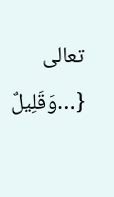تعالى {…وَقَلِيلٌ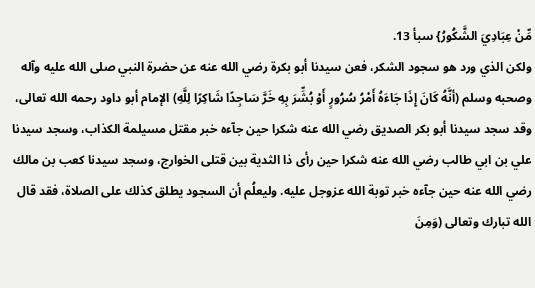مِّنْ عِبَادِيَ الشَّكُورُ} سبأ 13.
ولكن الذي ورد هو سجود الشكر، فعن سيدنا أبو بكرة رضي الله عنه عن حضرة النبي صلى الله عليه وآله وصحبه وسلم (أنَّهُ كَانَ إِذَا جَاءَهُ أَمْرُ سُرُورٍ أَوْ بُشِّرَ بِهِ خَرَّ سَاجِدًا شَاكِرًا لِلَّهِ) الإمام أبو داود رحمه الله تعالى، وقد سجد سيدنا أبو بكر الصديق رضي الله عنه شكرا حين جآءه خبر مقتل مسيلمة الكذاب، وسجد سيدنا علي بن ابي طالب رضي الله عنه شكرا حين رأى ذا الثدية بين قتلى الخوارج، وسجد سيدنا كعب بن مالك رضي الله عنه حين جآءه خبر توبة الله عزوجل عليه. وليعلُم أن السجود يطلق كذلك على الصلاة، فقد قال الله تبارك وتعالى (وَمِنَ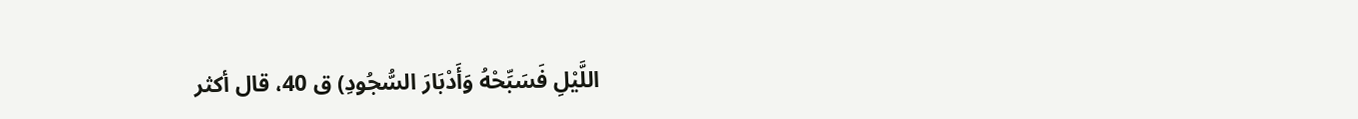اللَّيْلِ فَسَبِّحْهُ وَأَدْبَارَ السُّجُودِ) ق 40، قال أكثر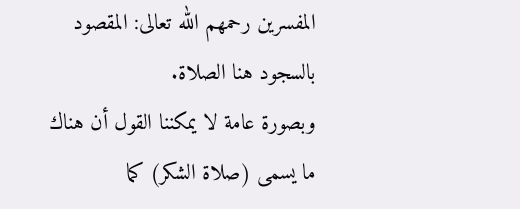المفسرين رحمهم الله تعالى: المقصود بالسجود هنا الصلاة.
وبصورة عامة لا يمكننا القول أن هناك ما يسمى (صلاة الشكر) كما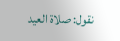نقول: صلاة العيد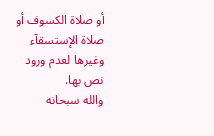أو صلاة الكسوف أو صلاة الإستسقآء وغيرها لعدم ورود نص بها.
والله سبحانه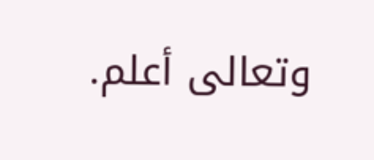وتعالى أعلم.